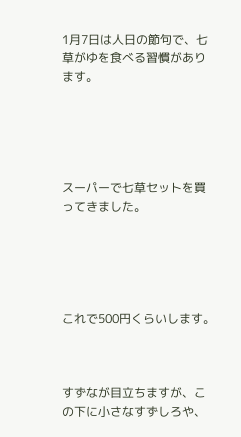1月7日は人日の節句で、七草がゆを食べる習慣があります。





スーパーで七草セットを買ってきました。





これで500円くらいします。



すずなが目立ちますが、この下に小さなすずしろや、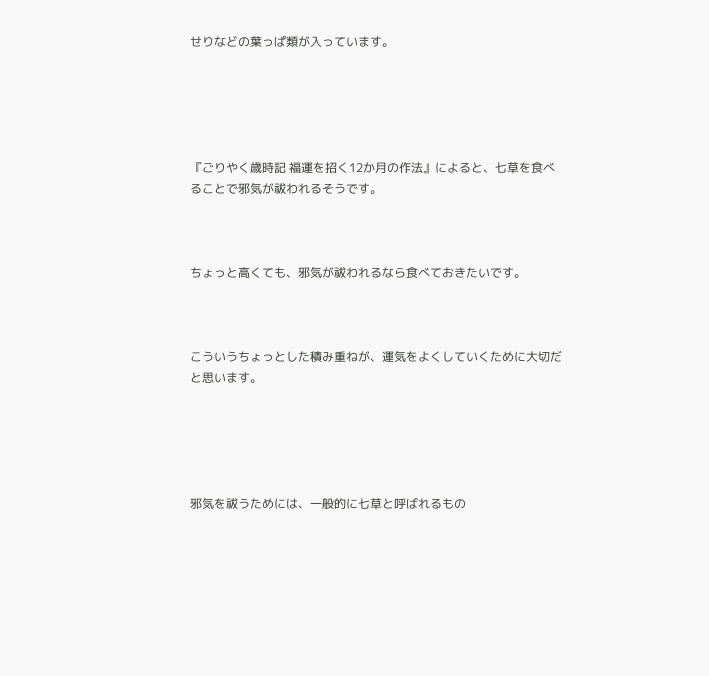せりなどの葉っぱ類が入っています。





『ごりやく歳時記 福運を招く12か月の作法』によると、七草を食べることで邪気が祓われるそうです。



ちょっと高くても、邪気が祓われるなら食べておきたいです。



こういうちょっとした積み重ねが、運気をよくしていくために大切だと思います。





邪気を祓うためには、一般的に七草と呼ばれるもの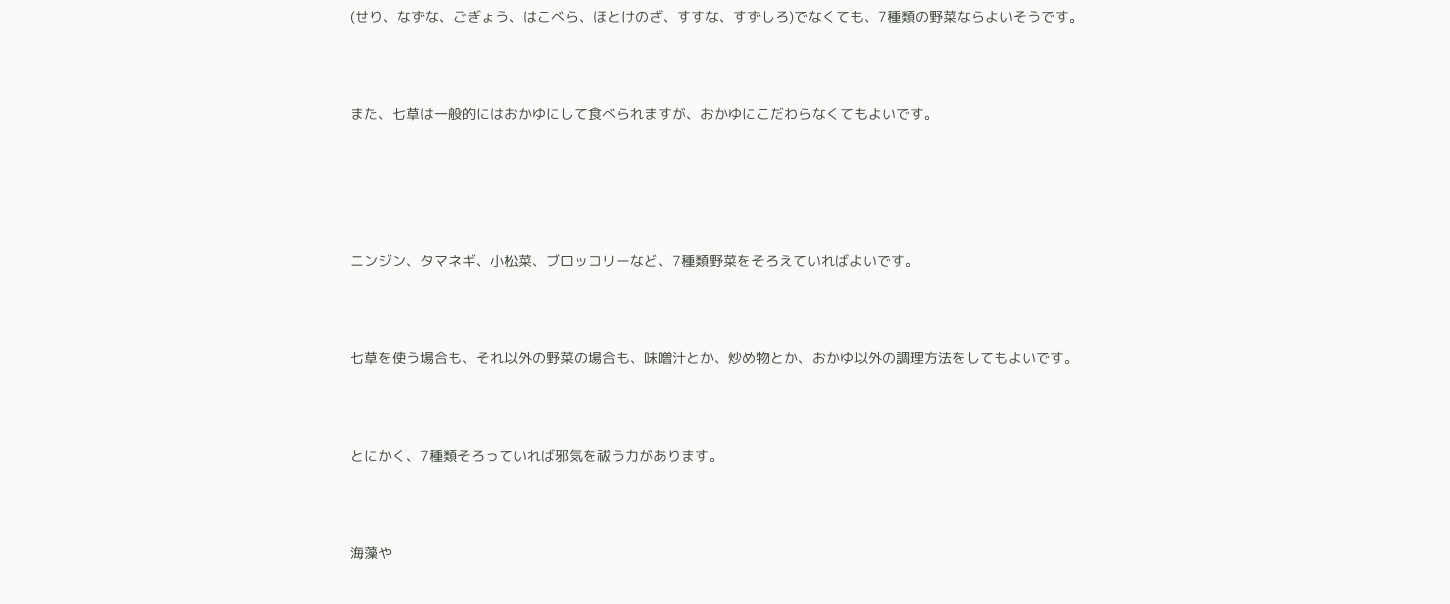(せり、なずな、ごぎょう、はこべら、ほとけのざ、すすな、すずしろ)でなくても、7種類の野菜ならよいそうです。



また、七草は一般的にはおかゆにして食べられますが、おかゆにこだわらなくてもよいです。





ニンジン、タマネギ、小松菜、ブロッコリーなど、7種類野菜をそろえていればよいです。



七草を使う場合も、それ以外の野菜の場合も、味噌汁とか、炒め物とか、おかゆ以外の調理方法をしてもよいです。



とにかく、7種類そろっていれば邪気を祓う力があります。



海藻や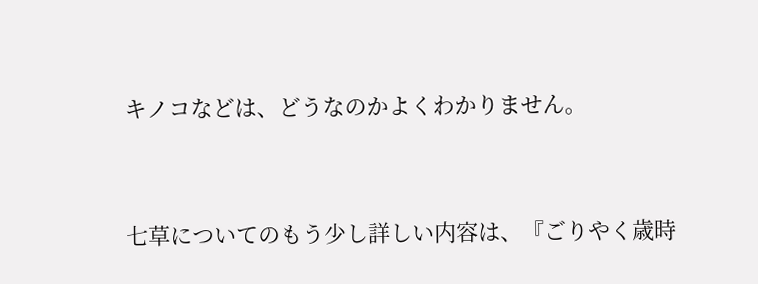キノコなどは、どうなのかよくわかりません。



七草についてのもう少し詳しい内容は、『ごりやく歳時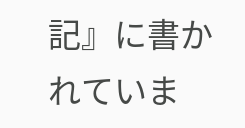記』に書かれていま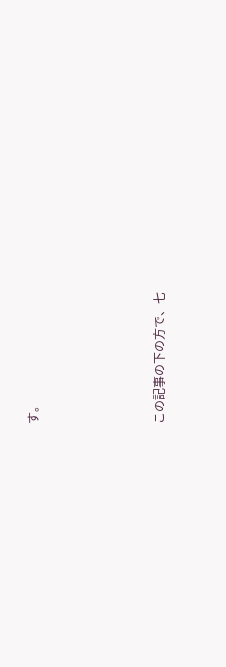す。





この記事の下の方で、七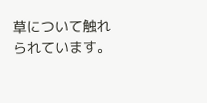草について触れられています。